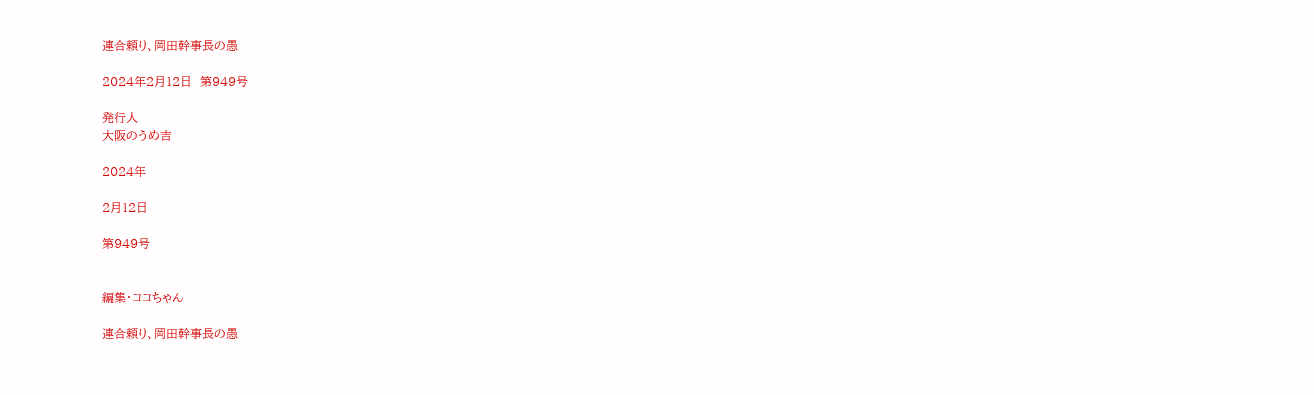連合頼り、岡田幹事長の愚

2024年2月12日  第949号

発行人
大阪のうめ吉

2024年

2月12日

第949号


編集・ココちゃん

連合頼り、岡田幹事長の愚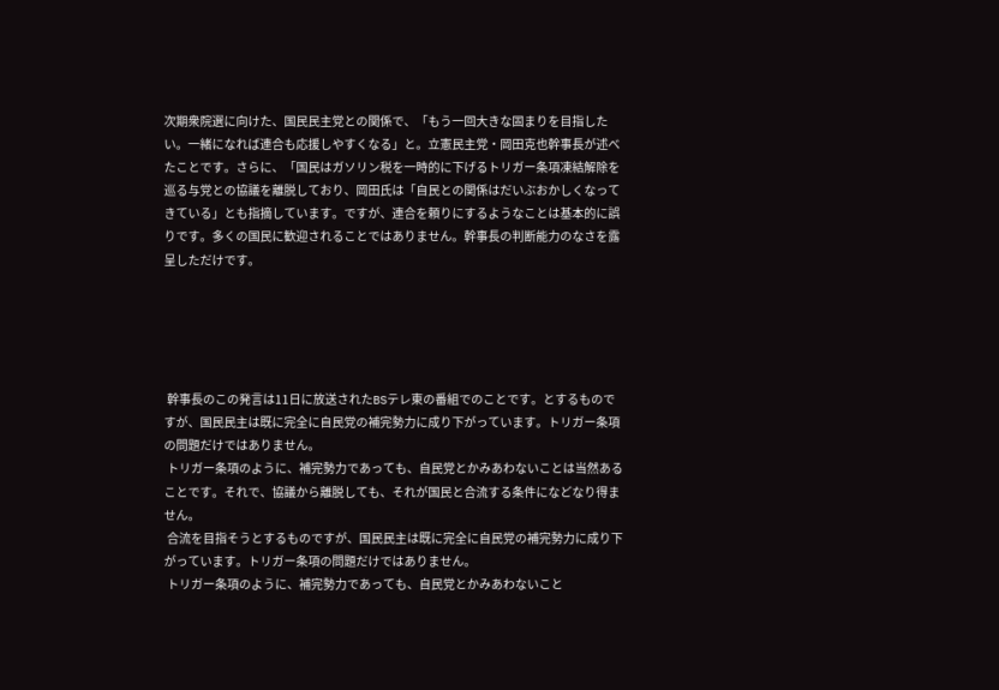次期衆院選に向けた、国民民主党との関係で、「もう一回大きな固まりを目指したい。一緒になれば連合も応援しやすくなる」と。立憲民主党・岡田克也幹事長が述べたことです。さらに、「国民はガソリン税を一時的に下げるトリガー条項凍結解除を巡る与党との協議を離脱しており、岡田氏は「自民との関係はだいぶおかしくなってきている」とも指摘しています。ですが、連合を頼りにするようなことは基本的に誤りです。多くの国民に歓迎されることではありません。幹事長の判断能力のなさを露呈しただけです。





 幹事長のこの発言は11日に放送されたBSテレ東の番組でのことです。とするものですが、国民民主は既に完全に自民党の補完勢力に成り下がっています。トリガー条項の問題だけではありません。
 トリガー条項のように、補完勢力であっても、自民党とかみあわないことは当然あることです。それで、協議から離脱しても、それが国民と合流する条件になどなり得ません。
 合流を目指そうとするものですが、国民民主は既に完全に自民党の補完勢力に成り下がっています。トリガー条項の問題だけではありません。
 トリガー条項のように、補完勢力であっても、自民党とかみあわないこと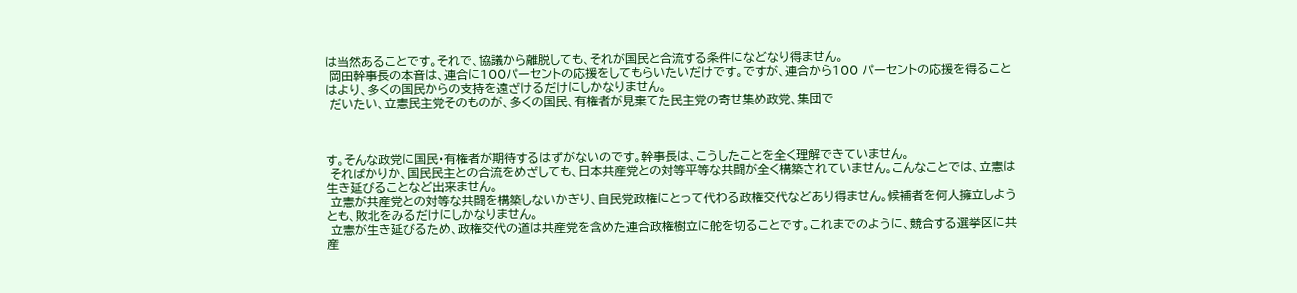は当然あることです。それで、協議から離脱しても、それが国民と合流する条件になどなり得ません。
 岡田幹事長の本音は、連合に100パーセントの応援をしてもらいたいだけです。ですが、連合から100 パーセントの応援を得ることはより、多くの国民からの支持を遠ざけるだけにしかなりません。
 だいたい、立憲民主党そのものが、多くの国民、有権者が見棄てた民主党の寄せ集め政党、集団で



す。そんな政党に国民・有権者が期待するはずがないのです。幹事長は、こうしたことを全く理解できていません。
 そればかりか、国民民主との合流をめざしても、日本共産党との対等平等な共闘が全く構築されていません。こんなことでは、立憲は生き延びることなど出来ません。
 立憲が共産党との対等な共闘を構築しないかぎり、自民党政権にとって代わる政権交代などあり得ません。候補者を何人擁立しようとも、敗北をみるだけにしかなりません。
 立憲が生き延びるため、政権交代の道は共産党を含めた連合政権樹立に舵を切ることです。これまでのように、競合する選挙区に共産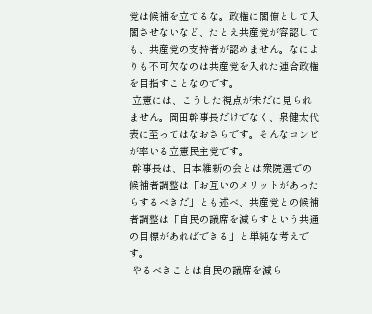党は候補を立てるな。政権に閣僚として入閣させないなど、たとえ共産党が容認しても、共産党の支持者が認めません。なによりも不可欠なのは共産党を入れた連合政権を目指すことなのです。
 立憲には、こうした視点が未だに見られません。岡田幹事長だけでなく、泉健太代表に至ってはなおさらです。そんなコンビが率いる立憲民主党です。
 幹事長は、日本維新の会とは衆院選での候補者調整は「お互いのメリットがあったらするべきだ」とも述べ、共産党との候補者調整は「自民の議席を減らすという共通の目標があればできる」と単純な考えです。
 やるべきことは自民の議席を減ら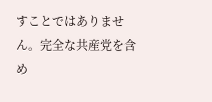すことではありません。完全な共産党を含め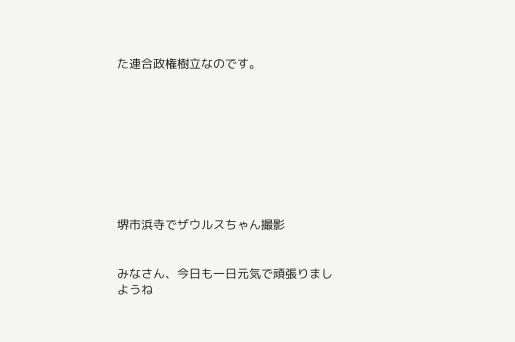た連合政権樹立なのです。









堺市浜寺でザウルスちゃん撮影


みなさん、今日も一日元気で頑張りましようね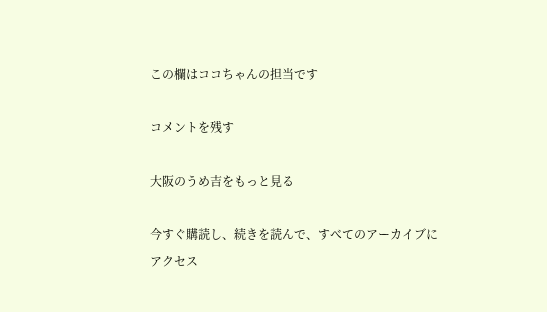この欄はココちゃんの担当です

コメントを残す

大阪のうめ吉をもっと見る

今すぐ購読し、続きを読んで、すべてのアーカイブにアクセス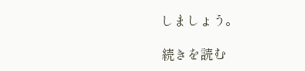しましょう。

続きを読む